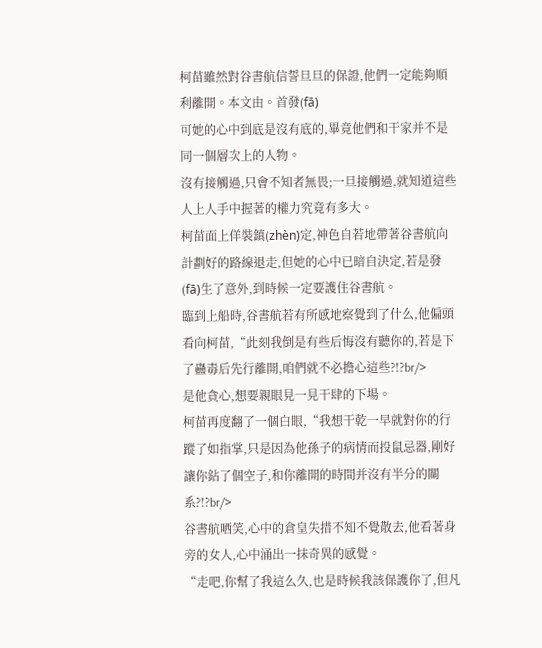柯苗雖然對谷書航信誓旦旦的保證,他們一定能夠順利離開。本文由。首發(fā)
可她的心中到底是沒有底的,畢竟他們和干家并不是同一個層次上的人物。
沒有接觸過,只會不知者無畏;一旦接觸過,就知道這些人上人手中握著的權力究竟有多大。
柯苗面上佯裝鎮(zhèn)定,神色自若地帶著谷書航向計劃好的路線退走,但她的心中已暗自決定,若是發(fā)生了意外,到時候一定要護住谷書航。
臨到上船時,谷書航若有所感地察覺到了什么,他偏頭看向柯苗,“此刻我倒是有些后悔沒有聽你的,若是下了蠱毒后先行離開,咱們就不必擔心這些?!?br/>
是他貪心,想要親眼見一見干肆的下場。
柯苗再度翻了一個白眼,“我想干乾一早就對你的行蹤了如指掌,只是因為他孫子的病情而投鼠忌器,剛好讓你鉆了個空子,和你離開的時間并沒有半分的關系?!?br/>
谷書航哂笑,心中的倉皇失措不知不覺散去,他看著身旁的女人,心中涌出一抹奇異的感覺。
“走吧,你幫了我這么久,也是時候我該保護你了,但凡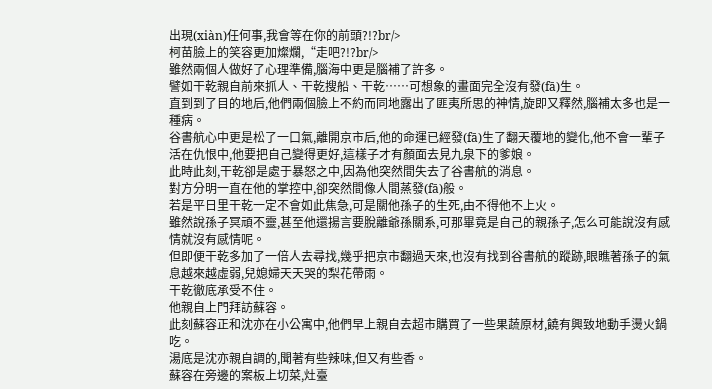出現(xiàn)任何事,我會等在你的前頭?!?br/>
柯苗臉上的笑容更加燦爛,“走吧?!?br/>
雖然兩個人做好了心理準備,腦海中更是腦補了許多。
譬如干乾親自前來抓人、干乾搜船、干乾……可想象的畫面完全沒有發(fā)生。
直到到了目的地后,他們兩個臉上不約而同地露出了匪夷所思的神情,旋即又釋然,腦補太多也是一種病。
谷書航心中更是松了一口氣,離開京市后,他的命運已經發(fā)生了翻天覆地的變化,他不會一輩子活在仇恨中,他要把自己變得更好,這樣子才有顏面去見九泉下的爹娘。
此時此刻,干乾卻是處于暴怒之中,因為他突然間失去了谷書航的消息。
對方分明一直在他的掌控中,卻突然間像人間蒸發(fā)般。
若是平日里干乾一定不會如此焦急,可是關他孫子的生死,由不得他不上火。
雖然說孫子冥頑不靈,甚至他還揚言要脫離爺孫關系,可那畢竟是自己的親孫子,怎么可能說沒有感情就沒有感情呢。
但即便干乾多加了一倍人去尋找,幾乎把京市翻過天來,也沒有找到谷書航的蹤跡,眼瞧著孫子的氣息越來越虛弱,兒媳婦天天哭的梨花帶雨。
干乾徹底承受不住。
他親自上門拜訪蘇容。
此刻蘇容正和沈亦在小公寓中,他們早上親自去超市購買了一些果蔬原材,饒有興致地動手燙火鍋吃。
湯底是沈亦親自調的,聞著有些辣味,但又有些香。
蘇容在旁邊的案板上切菜,灶臺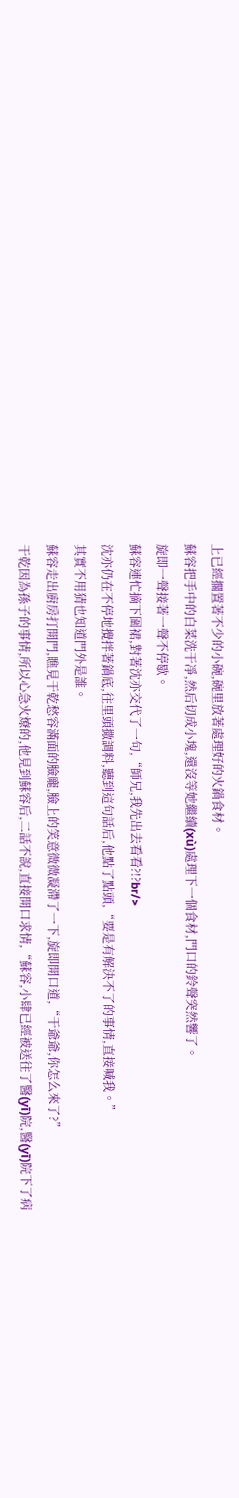上已經擱置著不少的小碗,碗里放著處理好的火鍋食材。
蘇容把手中的白菜洗干凈,然后切成小塊,還沒等她繼續(xù)處理下一個食材,門口的鈴聲突然響了。
旋即一聲接著一聲不停歇。
蘇容連忙摘下圍裙,對著沈亦交代了一句,“師兄,我先出去看看?!?br/>
沈亦仍在不停地攪拌著鍋底,往里頭撒調料,聽到這句話后,他點了點頭,“要是有解決不了的事情,直接喊我。”
其實不用猜也知道門外是誰。
蘇容走出廚房打開門,瞧見干乾愁容滿面的臉龐,臉上的笑意微微凝滯了一下,旋即開口道,“干爺爺,你怎么來了?”
干乾因為孫子的事情,所以心急火燎的,他見到蘇容后,二話不說,直接開口求情,“蘇容,小肆已經被送往了醫(yī)院,醫(yī)院下了病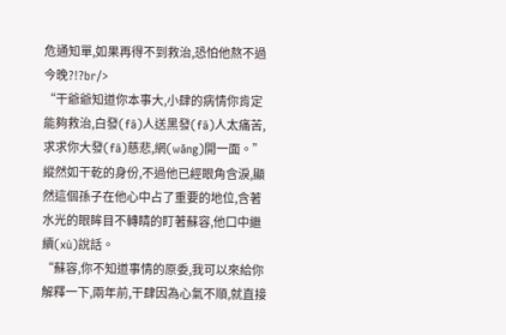危通知單,如果再得不到救治,恐怕他熬不過今晚?!?br/>
“干爺爺知道你本事大,小肆的病情你肯定能夠救治,白發(fā)人送黑發(fā)人太痛苦,求求你大發(fā)慈悲,網(wǎng)開一面。”
縱然如干乾的身份,不過他已經眼角含淚,顯然這個孫子在他心中占了重要的地位,含著水光的眼眸目不轉睛的盯著蘇容,他口中繼續(xù)說話。
“蘇容,你不知道事情的原委,我可以來給你解釋一下,兩年前,干肆因為心氣不順,就直接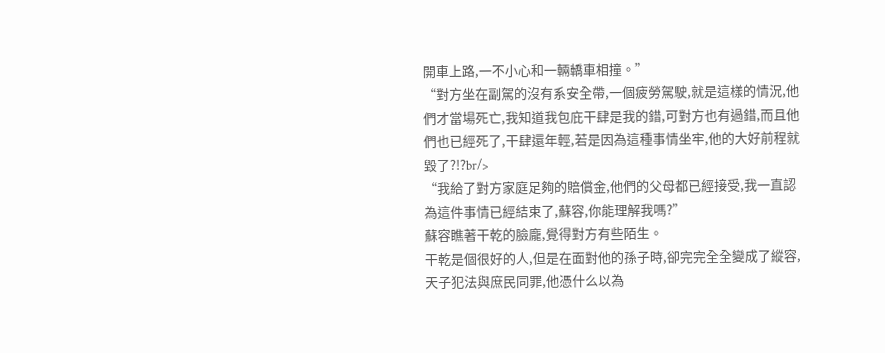開車上路,一不小心和一輛轎車相撞。”
“對方坐在副駕的沒有系安全帶,一個疲勞駕駛,就是這樣的情況,他們才當場死亡,我知道我包庇干肆是我的錯,可對方也有過錯,而且他們也已經死了,干肆還年輕,若是因為這種事情坐牢,他的大好前程就毀了?!?br/>
“我給了對方家庭足夠的賠償金,他們的父母都已經接受,我一直認為這件事情已經結束了,蘇容,你能理解我嗎?”
蘇容瞧著干乾的臉龐,覺得對方有些陌生。
干乾是個很好的人,但是在面對他的孫子時,卻完完全全變成了縱容,天子犯法與庶民同罪,他憑什么以為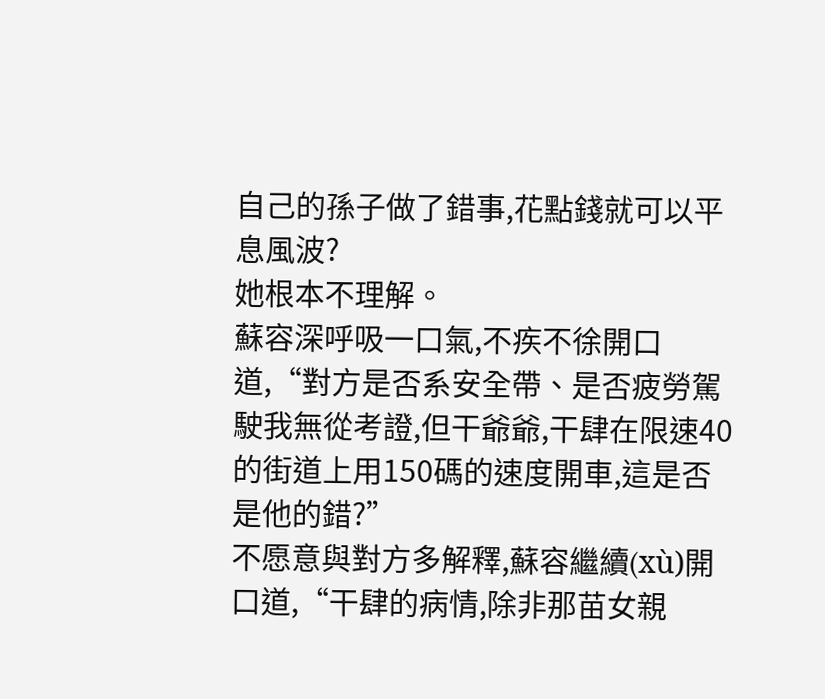自己的孫子做了錯事,花點錢就可以平息風波?
她根本不理解。
蘇容深呼吸一口氣,不疾不徐開口道,“對方是否系安全帶、是否疲勞駕駛我無從考證,但干爺爺,干肆在限速40的街道上用150碼的速度開車,這是否是他的錯?”
不愿意與對方多解釋,蘇容繼續(xù)開口道,“干肆的病情,除非那苗女親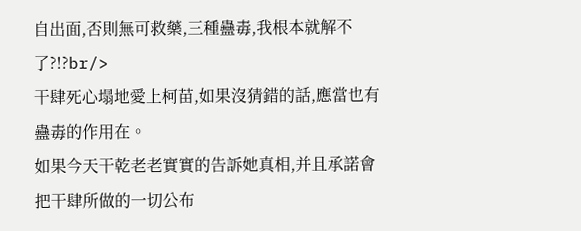自出面,否則無可救藥,三種蠱毒,我根本就解不了?!?br/>
干肆死心塌地愛上柯苗,如果沒猜錯的話,應當也有蠱毒的作用在。
如果今天干乾老老實實的告訴她真相,并且承諾會把干肆所做的一切公布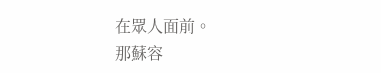在眾人面前。
那蘇容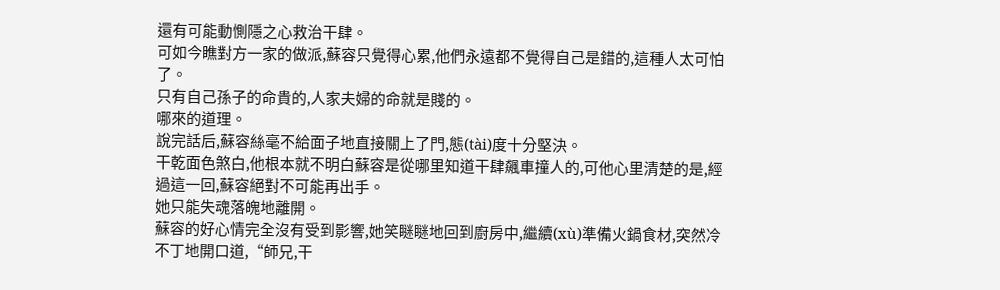還有可能動惻隱之心救治干肆。
可如今瞧對方一家的做派,蘇容只覺得心累,他們永遠都不覺得自己是錯的,這種人太可怕了。
只有自己孫子的命貴的,人家夫婦的命就是賤的。
哪來的道理。
說完話后,蘇容絲毫不給面子地直接關上了門,態(tài)度十分堅決。
干乾面色煞白,他根本就不明白蘇容是從哪里知道干肆飆車撞人的,可他心里清楚的是,經過這一回,蘇容絕對不可能再出手。
她只能失魂落魄地離開。
蘇容的好心情完全沒有受到影響,她笑瞇瞇地回到廚房中,繼續(xù)準備火鍋食材,突然冷不丁地開口道,“師兄,干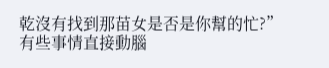乾沒有找到那苗女是否是你幫的忙?”
有些事情直接動腦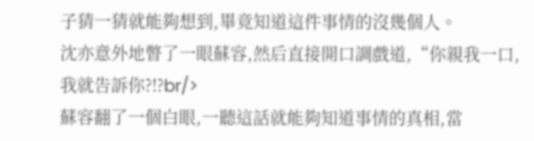子猜一猜就能夠想到,畢竟知道這件事情的沒幾個人。
沈亦意外地瞥了一眼蘇容,然后直接開口調戲道,“你親我一口,我就告訴你?!?br/>
蘇容翻了一個白眼,一聽這話就能夠知道事情的真相,當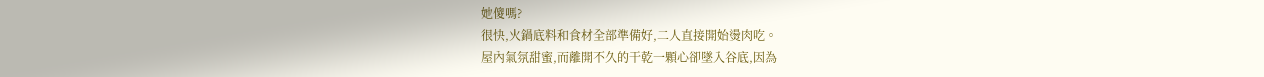她傻嗎?
很快,火鍋底料和食材全部準備好,二人直接開始燙肉吃。
屋內氣氛甜蜜,而離開不久的干乾一顆心卻墜入谷底,因為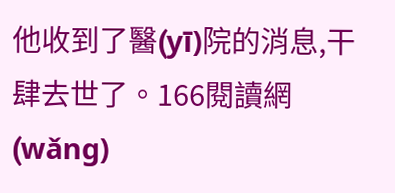他收到了醫(yī)院的消息,干肆去世了。166閱讀網(wǎng)